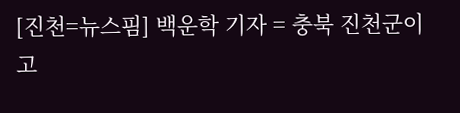[진천=뉴스핌] 백운학 기자 = 충북 진천군이 고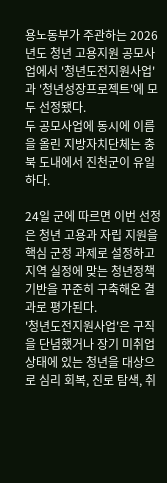용노동부가 주관하는 2026년도 청년 고용지원 공모사업에서 '청년도전지원사업'과 '청년성장프로젝트'에 모두 선정됐다.
두 공모사업에 동시에 이름을 올린 지방자치단체는 충북 도내에서 진천군이 유일하다.

24일 군에 따르면 이번 선정은 청년 고용과 자립 지원을 핵심 군정 과제로 설정하고 지역 실정에 맞는 청년정책 기반을 꾸준히 구축해온 결과로 평가된다.
'청년도전지원사업'은 구직을 단념했거나 장기 미취업 상태에 있는 청년을 대상으로 심리 회복, 진로 탐색, 취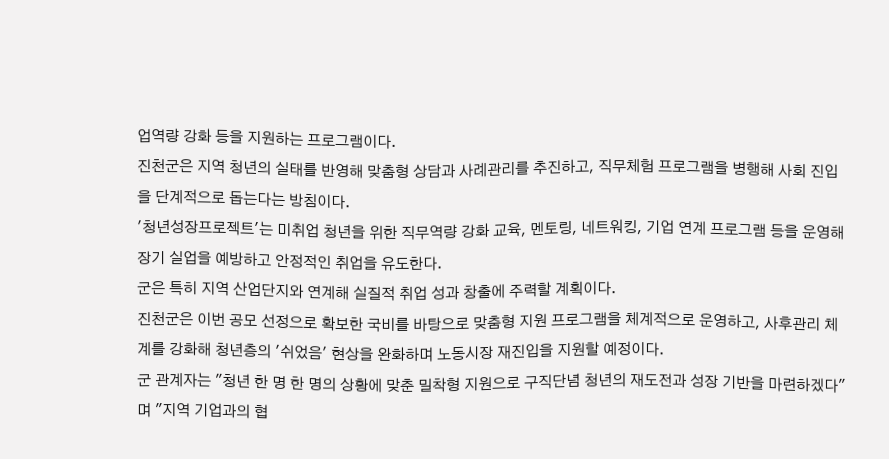업역량 강화 등을 지원하는 프로그램이다.
진천군은 지역 청년의 실태를 반영해 맞춤형 상담과 사례관리를 추진하고, 직무체험 프로그램을 병행해 사회 진입을 단계적으로 돕는다는 방침이다.
'청년성장프로젝트'는 미취업 청년을 위한 직무역량 강화 교육, 멘토링, 네트워킹, 기업 연계 프로그램 등을 운영해 장기 실업을 예방하고 안정적인 취업을 유도한다.
군은 특히 지역 산업단지와 연계해 실질적 취업 성과 창출에 주력할 계획이다.
진천군은 이번 공모 선정으로 확보한 국비를 바탕으로 맞춤형 지원 프로그램을 체계적으로 운영하고, 사후관리 체계를 강화해 청년층의 '쉬었음' 현상을 완화하며 노동시장 재진입을 지원할 예정이다.
군 관계자는 "청년 한 명 한 명의 상황에 맞춘 밀착형 지원으로 구직단념 청년의 재도전과 성장 기반을 마련하겠다"며 "지역 기업과의 협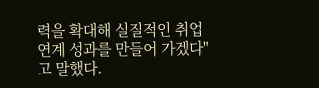력을 확대해 실질적인 취업 연계 성과를 만들어 가겠다"고 말했다.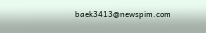baek3413@newspim.com